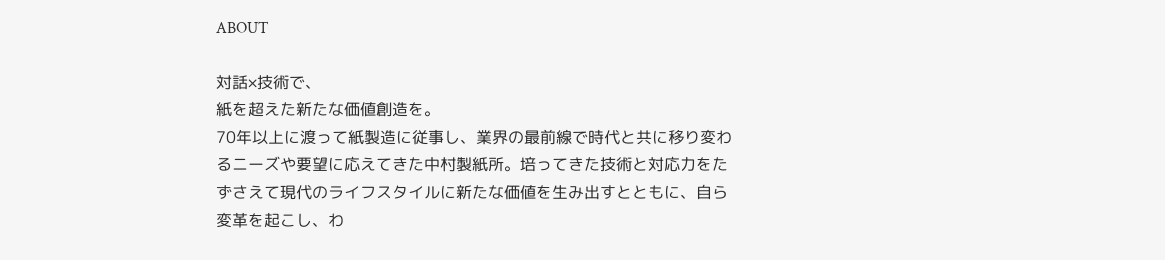ABOUT

対話×技術で、
紙を超えた新たな価値創造を。
70年以上に渡って紙製造に従事し、業界の最前線で時代と共に移り変わるニーズや要望に応えてきた中村製紙所。培ってきた技術と対応力をたずさえて現代のライフスタイルに新たな価値を生み出すとともに、自ら変革を起こし、わ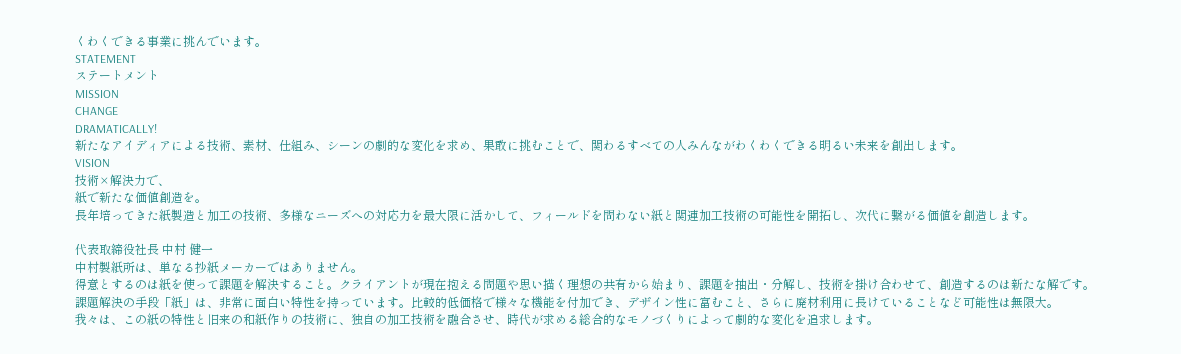くわくできる事業に挑んでいます。
STATEMENT
ステートメント
MISSION
CHANGE
DRAMATICALLY!
新たなアイディアによる技術、素材、仕組み、シーンの劇的な変化を求め、果敢に挑むことで、関わるすべての人みんながわくわくできる明るい未来を創出します。
VISION
技術×解決力で、
紙で新たな価値創造を。
長年培ってきた紙製造と加工の技術、多様なニーズへの対応力を最大限に活かして、フィールドを問わない紙と関連加工技術の可能性を開拓し、次代に繋がる価値を創造します。

代表取締役社長 中村 健一
中村製紙所は、単なる抄紙メーカーではありません。
得意とするのは紙を使って課題を解決すること。クライアントが現在抱える問題や思い描く理想の共有から始まり、課題を抽出・分解し、技術を掛け合わせて、創造するのは新たな解です。
課題解決の手段「紙」は、非常に面白い特性を持っています。比較的低価格で様々な機能を付加でき、デザイン性に富むこと、さらに廃材利用に長けていることなど可能性は無限大。
我々は、この紙の特性と旧来の和紙作りの技術に、独自の加工技術を融合させ、時代が求める総合的なモノづくりによって劇的な変化を追求します。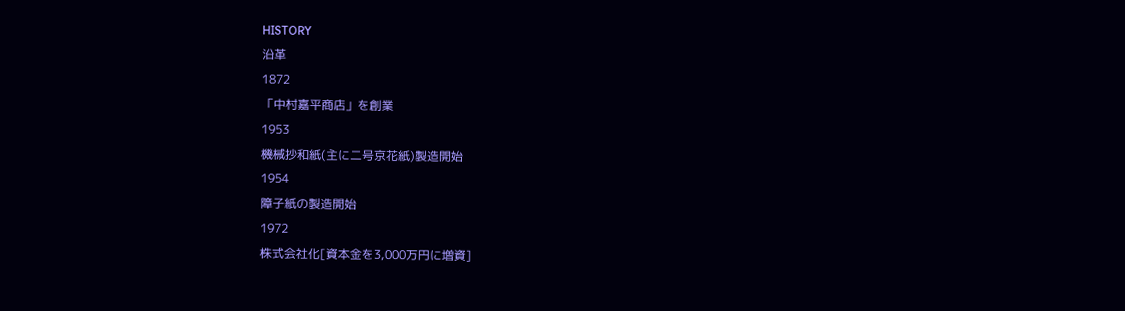HISTORY
沿革
1872
「中村嘉平商店」を創業
1953
機械抄和紙(主に二号京花紙)製造開始
1954
障子紙の製造開始
1972
株式会社化[資本金を3,000万円に増資]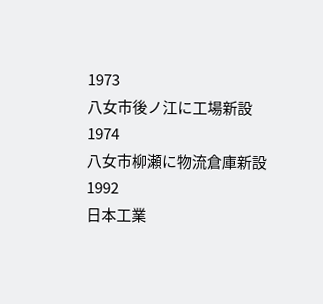1973
八女市後ノ江に工場新設
1974
八女市柳瀬に物流倉庫新設
1992
日本工業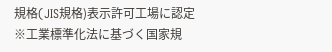規格(JIS規格)表示許可工場に認定
※工業標準化法に基づく国家規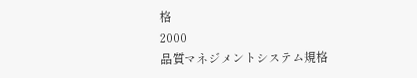格
2000
品質マネジメントシステム規格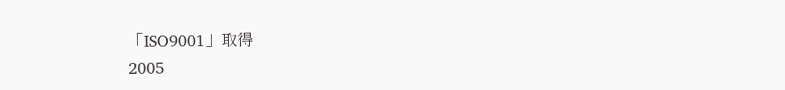「ISO9001」取得
2005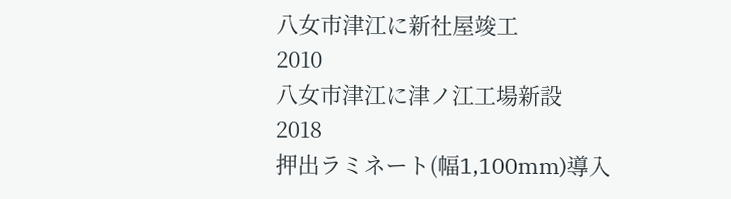八女市津江に新社屋竣工
2010
八女市津江に津ノ江工場新設
2018
押出ラミネート(幅1,100mm)導入